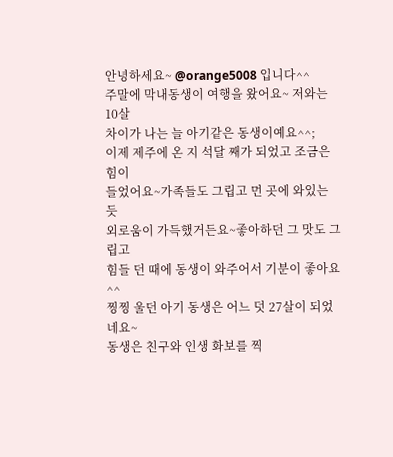안녕하세요~ @orange5008 입니다^^
주말에 막내동생이 여행을 왔어요~ 저와는 10살
차이가 나는 늘 아기같은 동생이예요^^;
이제 제주에 온 지 석달 째가 되었고 조금은 힘이
들었어요~가족들도 그립고 먼 곳에 와있는 듯
외로움이 가득했거든요~좋아하던 그 맛도 그립고
힘들 던 때에 동생이 와주어서 기분이 좋아요^^
찡찡 울던 아기 동생은 어느 덧 27살이 되었네요~
동생은 친구와 인생 화보를 찍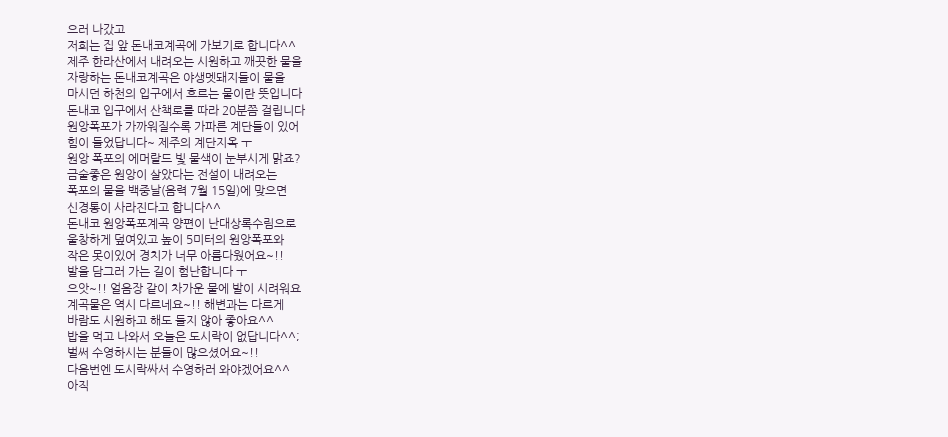으러 나갔고
저희는 집 앞 돈내코계곡에 가보기로 합니다^^
제주 한라산에서 내려오는 시원하고 깨끗한 물을
자랑하는 돈내코계곡은 야생멧돼지들이 물을
마시던 하천의 입구에서 흐르는 물이란 뜻입니다
돈내코 입구에서 산책로를 따라 20분쯤 걸립니다
원앙폭포가 가까워질수록 가파른 계단들이 있어
힘이 들었답니다~ 제주의 계단지옥 ㅜ
원앙 폭포의 에머랄드 빛 물색이 눈부시게 맑죠?
금술좋은 원앙이 살았다는 전설이 내려오는
폭포의 물을 백중날(음력 7월 15일)에 맞으면
신경통이 사라진다고 합니다^^
돈내코 원앙폭포계곡 양편이 난대상록수림으로
울창하게 덮여있고 높이 5미터의 원앙폭포와
작은 못이있어 경치가 너무 아름다웠어요~!!
발을 담그러 가는 길이 험난합니다 ㅜ
으앗~!! 얼음장 같이 차가운 물에 발이 시려워요
계곡물은 역시 다르네요~!! 해변과는 다르게
바람도 시원하고 해도 들지 않아 좋아요^^
밥을 먹고 나와서 오늘은 도시락이 없답니다^^;
벌써 수영하시는 분들이 많으셨어요~!!
다음번엔 도시락싸서 수영하러 와야겠어요^^
아직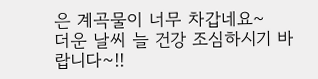은 계곡물이 너무 차갑네요~
더운 날씨 늘 건강 조심하시기 바랍니다~!!